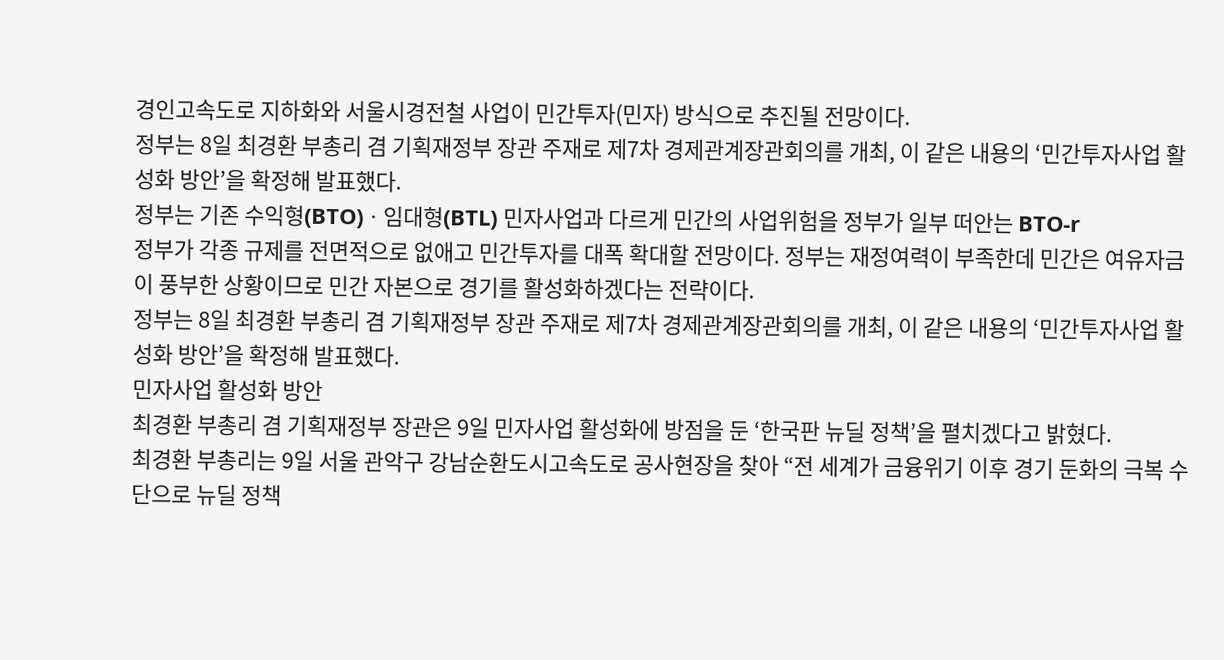경인고속도로 지하화와 서울시경전철 사업이 민간투자(민자) 방식으로 추진될 전망이다.
정부는 8일 최경환 부총리 겸 기획재정부 장관 주재로 제7차 경제관계장관회의를 개최, 이 같은 내용의 ‘민간투자사업 활성화 방안’을 확정해 발표했다.
정부는 기존 수익형(BTO)ㆍ임대형(BTL) 민자사업과 다르게 민간의 사업위험을 정부가 일부 떠안는 BTO-r
정부가 각종 규제를 전면적으로 없애고 민간투자를 대폭 확대할 전망이다. 정부는 재정여력이 부족한데 민간은 여유자금이 풍부한 상황이므로 민간 자본으로 경기를 활성화하겠다는 전략이다.
정부는 8일 최경환 부총리 겸 기획재정부 장관 주재로 제7차 경제관계장관회의를 개최, 이 같은 내용의 ‘민간투자사업 활성화 방안’을 확정해 발표했다.
민자사업 활성화 방안
최경환 부총리 겸 기획재정부 장관은 9일 민자사업 활성화에 방점을 둔 ‘한국판 뉴딜 정책’을 펼치겠다고 밝혔다.
최경환 부총리는 9일 서울 관악구 강남순환도시고속도로 공사현장을 찾아 “전 세계가 금융위기 이후 경기 둔화의 극복 수단으로 뉴딜 정책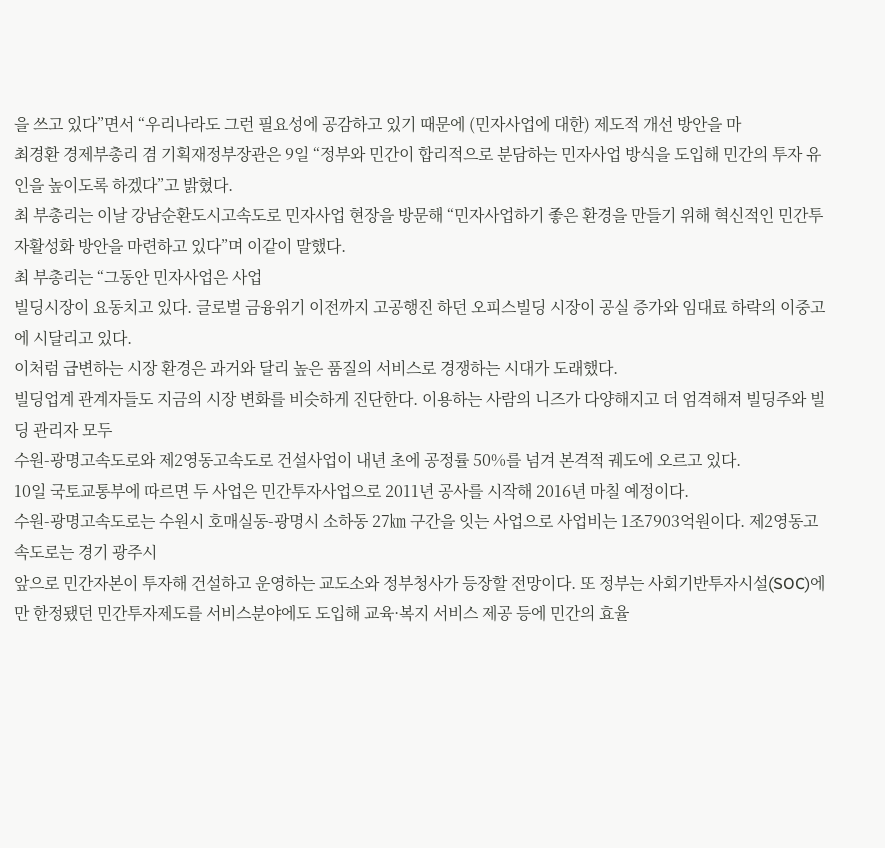을 쓰고 있다”면서 “우리나라도 그런 필요성에 공감하고 있기 때문에 (민자사업에 대한) 제도적 개선 방안을 마
최경환 경제부총리 겸 기획재정부장관은 9일 “정부와 민간이 합리적으로 분담하는 민자사업 방식을 도입해 민간의 투자 유인을 높이도록 하겠다”고 밝혔다.
최 부총리는 이날 강남순환도시고속도로 민자사업 현장을 방문해 “민자사업하기 좋은 환경을 만들기 위해 혁신적인 민간투자활성화 방안을 마련하고 있다”며 이같이 말했다.
최 부총리는 “그동안 민자사업은 사업
빌딩시장이 요동치고 있다. 글로벌 금융위기 이전까지 고공행진 하던 오피스빌딩 시장이 공실 증가와 임대료 하락의 이중고에 시달리고 있다.
이처럼 급변하는 시장 환경은 과거와 달리 높은 품질의 서비스로 경쟁하는 시대가 도래했다.
빌딩업계 관계자들도 지금의 시장 변화를 비슷하게 진단한다. 이용하는 사람의 니즈가 다양해지고 더 엄격해져 빌딩주와 빌딩 관리자 모두
수원-광명고속도로와 제2영동고속도로 건설사업이 내년 초에 공정률 50%를 넘겨 본격적 궤도에 오르고 있다.
10일 국토교통부에 따르면 두 사업은 민간투자사업으로 2011년 공사를 시작해 2016년 마칠 예정이다.
수원-광명고속도로는 수원시 호매실동-광명시 소하동 27㎞ 구간을 잇는 사업으로 사업비는 1조7903억원이다. 제2영동고속도로는 경기 광주시
앞으로 민간자본이 투자해 건설하고 운영하는 교도소와 정부청사가 등장할 전망이다. 또 정부는 사회기반투자시설(SOC)에만 한정됐던 민간투자제도를 서비스분야에도 도입해 교육·복지 서비스 제공 등에 민간의 효율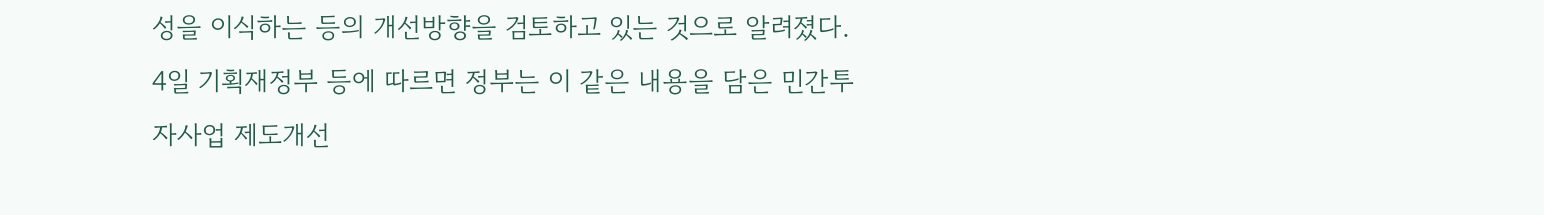성을 이식하는 등의 개선방향을 검토하고 있는 것으로 알려졌다.
4일 기획재정부 등에 따르면 정부는 이 같은 내용을 담은 민간투자사업 제도개선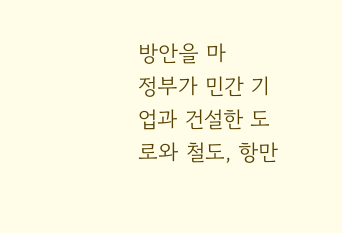방안을 마
정부가 민간 기업과 건설한 도로와 철도, 항만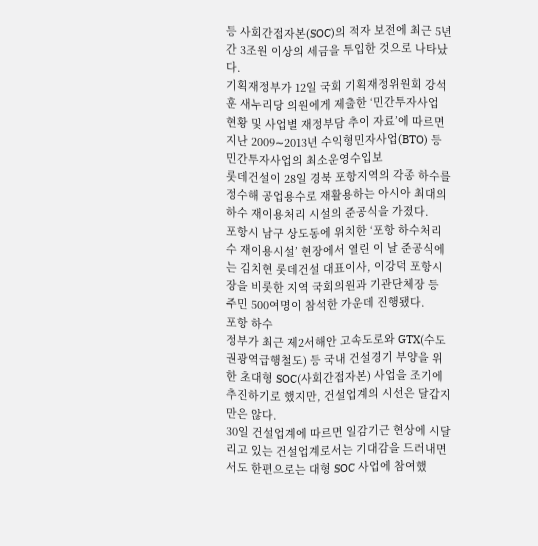등 사회간접자본(SOC)의 적자 보전에 최근 5년간 3조원 이상의 세금을 투입한 것으로 나타났다.
기획재정부가 12일 국회 기획재정위원회 강석훈 새누리당 의원에게 제출한 ‘민간투자사업 현황 및 사업별 재정부담 추이 자료’에 따르면 지난 2009∼2013년 수익형민자사업(BTO) 등 민간투자사업의 최소운영수입보
롯데건설이 28일 경북 포항지역의 각종 하수를 정수해 공업용수로 재활용하는 아시아 최대의 하수 재이용처리 시설의 준공식을 가졌다.
포항시 남구 상도동에 위치한 ‘포항 하수처리수 재이용시설’ 현장에서 열린 이 날 준공식에는 김치현 롯데건설 대표이사, 이강덕 포항시장을 비롯한 지역 국회의원과 기관단체장 등 주민 500여명이 참석한 가운데 진행됐다.
포항 하수
정부가 최근 제2서해안 고속도로와 GTX(수도권광역급행철도) 등 국내 건설경기 부양을 위한 초대형 SOC(사회간접자본) 사업을 조기에 추진하기로 했지만, 건설업계의 시선은 달갑지만은 않다.
30일 건설업계에 따르면 일감기근 현상에 시달리고 있는 건설업계로서는 기대감을 드러내면서도 한편으로는 대형 SOC 사업에 참여했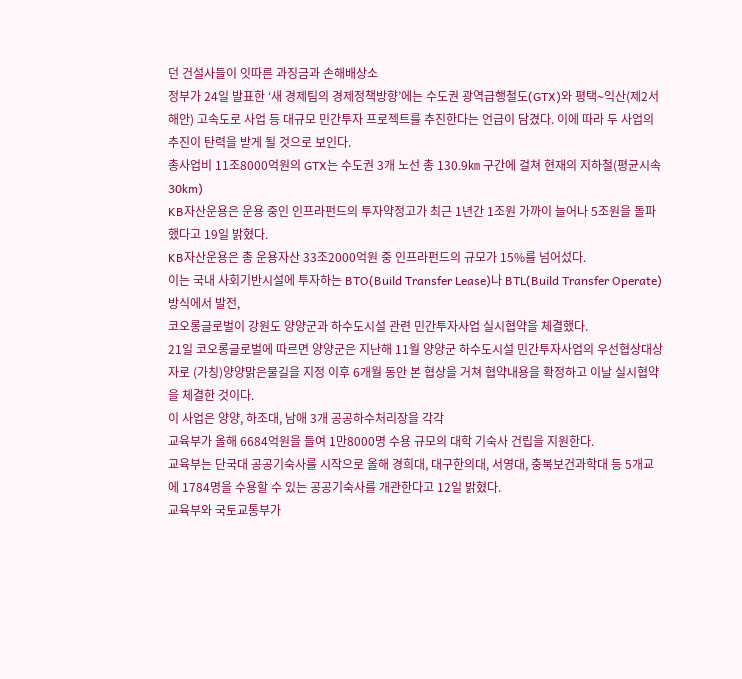던 건설사들이 잇따른 과징금과 손해배상소
정부가 24일 발표한 ‘새 경제팀의 경제정책방향’에는 수도권 광역급행철도(GTX)와 평택∼익산(제2서해안) 고속도로 사업 등 대규모 민간투자 프로젝트를 추진한다는 언급이 담겼다. 이에 따라 두 사업의 추진이 탄력을 받게 될 것으로 보인다.
총사업비 11조8000억원의 GTX는 수도권 3개 노선 총 130.9㎞ 구간에 걸쳐 현재의 지하철(평균시속 30km)
KB자산운용은 운용 중인 인프라펀드의 투자약정고가 최근 1년간 1조원 가까이 늘어나 5조원을 돌파했다고 19일 밝혔다.
KB자산운용은 총 운용자산 33조2000억원 중 인프라펀드의 규모가 15%를 넘어섰다.
이는 국내 사회기반시설에 투자하는 BTO(Build Transfer Lease)나 BTL(Build Transfer Operate)방식에서 발전,
코오롱글로벌이 강원도 양양군과 하수도시설 관련 민간투자사업 실시협약을 체결했다.
21일 코오롱글로벌에 따르면 양양군은 지난해 11월 양양군 하수도시설 민간투자사업의 우선협상대상자로 (가칭)양양맑은물길을 지정 이후 6개월 동안 본 협상을 거쳐 협약내용을 확정하고 이날 실시협약을 체결한 것이다.
이 사업은 양양, 하조대, 남애 3개 공공하수처리장을 각각
교육부가 올해 6684억원을 들여 1만8000명 수용 규모의 대학 기숙사 건립을 지원한다.
교육부는 단국대 공공기숙사를 시작으로 올해 경희대, 대구한의대, 서영대, 충북보건과학대 등 5개교에 1784명을 수용할 수 있는 공공기숙사를 개관한다고 12일 밝혔다.
교육부와 국토교통부가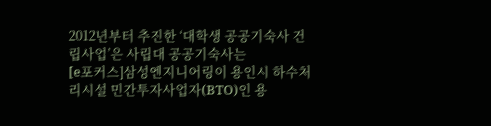2012년부터 추진한 ‘대학생 공공기숙사 건립사업’은 사립대 공공기숙사는
[e포커스]삼성엔지니어링이 용인시 하수처리시설 민간투자사업자(BTO)인 용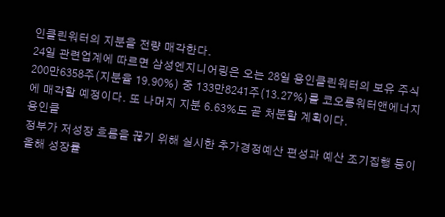인클린워터의 지분을 전량 매각한다.
24일 관련업계에 따르면 삼성엔지니어링은 오는 28일 용인클린워터의 보유 주식 200만6358주(지분율 19.90%) 중 133만8241주(13.27%)를 코오롱워터앤에너지에 매각할 예정이다. 또 나머지 지분 6.63%도 곧 처분할 계획이다.
용인클
정부가 저성장 흐름을 끊기 위해 실시한 추가경정예산 편성과 예산 조기집행 등이 올해 성장률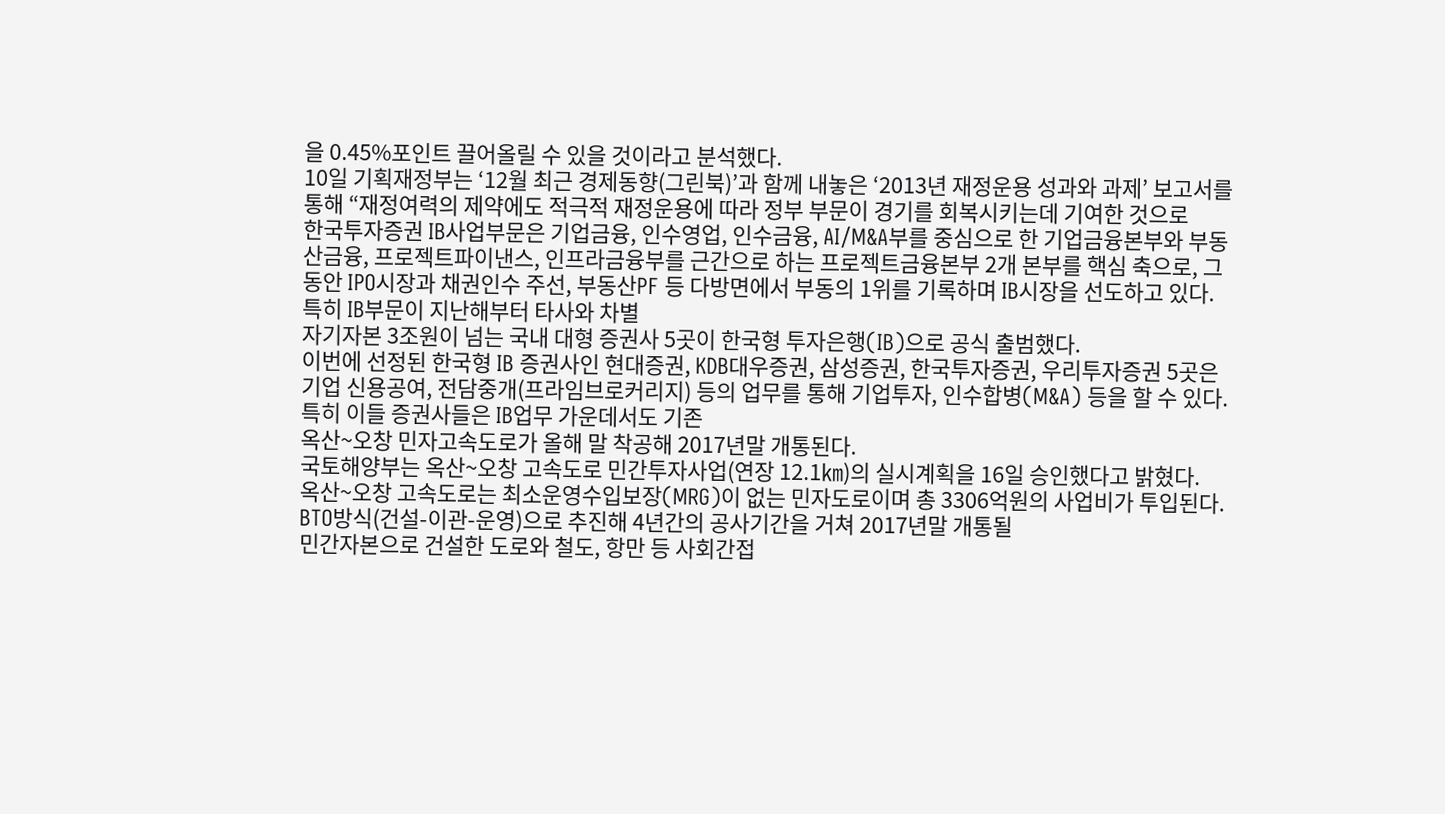을 0.45%포인트 끌어올릴 수 있을 것이라고 분석했다.
10일 기획재정부는 ‘12월 최근 경제동향(그린북)’과 함께 내놓은 ‘2013년 재정운용 성과와 과제’ 보고서를 통해 “재정여력의 제약에도 적극적 재정운용에 따라 정부 부문이 경기를 회복시키는데 기여한 것으로
한국투자증권 IB사업부문은 기업금융, 인수영업, 인수금융, AI/M&A부를 중심으로 한 기업금융본부와 부동산금융, 프로젝트파이낸스, 인프라금융부를 근간으로 하는 프로젝트금융본부 2개 본부를 핵심 축으로, 그동안 IPO시장과 채권인수 주선, 부동산PF 등 다방면에서 부동의 1위를 기록하며 IB시장을 선도하고 있다.
특히 IB부문이 지난해부터 타사와 차별
자기자본 3조원이 넘는 국내 대형 증권사 5곳이 한국형 투자은행(IB)으로 공식 출범했다.
이번에 선정된 한국형 IB 증권사인 현대증권, KDB대우증권, 삼성증권, 한국투자증권, 우리투자증권 5곳은 기업 신용공여, 전담중개(프라임브로커리지) 등의 업무를 통해 기업투자, 인수합병(M&A) 등을 할 수 있다.
특히 이들 증권사들은 IB업무 가운데서도 기존
옥산~오창 민자고속도로가 올해 말 착공해 2017년말 개통된다.
국토해양부는 옥산~오창 고속도로 민간투자사업(연장 12.1㎞)의 실시계획을 16일 승인했다고 밝혔다.
옥산~오창 고속도로는 최소운영수입보장(MRG)이 없는 민자도로이며 총 3306억원의 사업비가 투입된다. BTO방식(건설-이관-운영)으로 추진해 4년간의 공사기간을 거쳐 2017년말 개통될
민간자본으로 건설한 도로와 철도, 항만 등 사회간접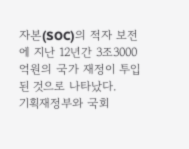자본(SOC)의 적자 보전에 지난 12년간 3조3000억원의 국가 재정이 투입된 것으로 나타났다.
기획재정부와 국회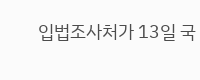입법조사처가 13일 국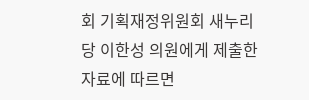회 기획재정위원회 새누리당 이한성 의원에게 제출한 자료에 따르면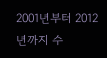2001년부터 2012년까지 수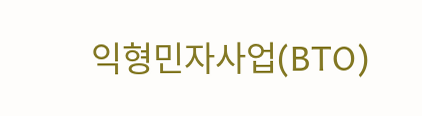익형민자사업(BTO)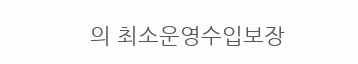의 최소운영수입보장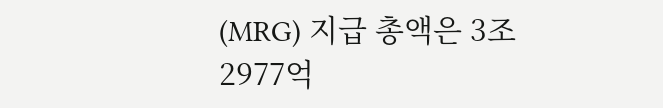(MRG) 지급 총액은 3조2977억